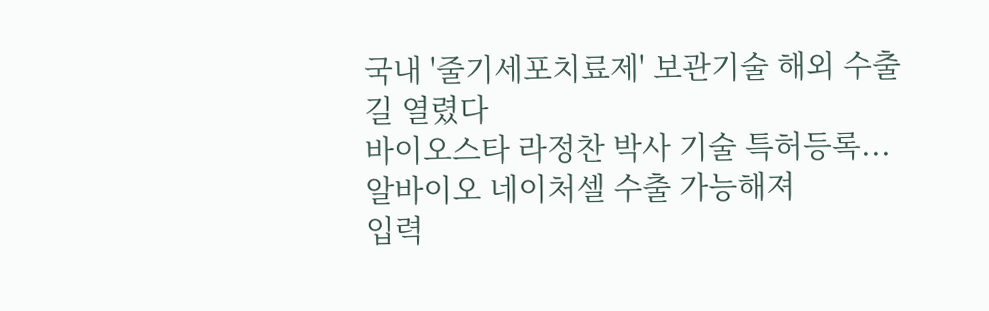국내 '줄기세포치료제' 보관기술 해외 수출 길 열렸다
바이오스타 라정찬 박사 기술 특허등록...알바이오 네이처셀 수출 가능해져
입력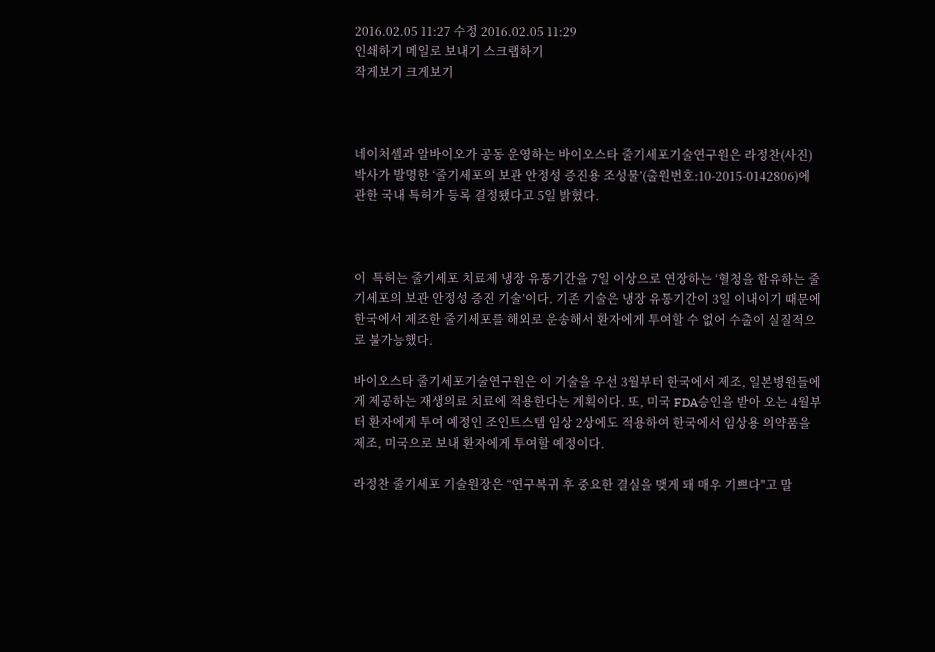2016.02.05 11:27 수정 2016.02.05 11:29
인쇄하기 메일로 보내기 스크랩하기
작게보기 크게보기



네이처셀과 알바이오가 공동 운영하는 바이오스타 줄기세포기술연구원은 라정찬(사진) 박사가 발명한 ‘줄기세포의 보관 안정성 증진용 조성물’(출원번호:10-2015-0142806)에 관한 국내 특허가 등록 결정됐다고 5일 밝혔다.



이  특허는 줄기세포 치료제 냉장 유통기간을 7일 이상으로 연장하는 ‘혈청을 함유하는 줄기세포의 보관 안정성 증진 기술’이다. 기존 기술은 냉장 유통기간이 3일 이내이기 때문에 한국에서 제조한 줄기세포를 해외로 운송해서 환자에게 투여할 수 없어 수출이 실질적으로 불가능했다.

바이오스타 줄기세포기술연구원은 이 기술을 우선 3월부터 한국에서 제조, 일본병원들에게 제공하는 재생의료 치료에 적용한다는 계획이다. 또, 미국 FDA승인을 받아 오는 4월부터 환자에게 투여 예정인 조인트스템 임상 2상에도 적용하여 한국에서 임상용 의약품을 제조, 미국으로 보내 환자에게 투여할 예정이다.

라정찬 줄기세포 기술원장은 “연구복귀 후 중요한 결실을 맺게 돼 매우 기쁘다"고 말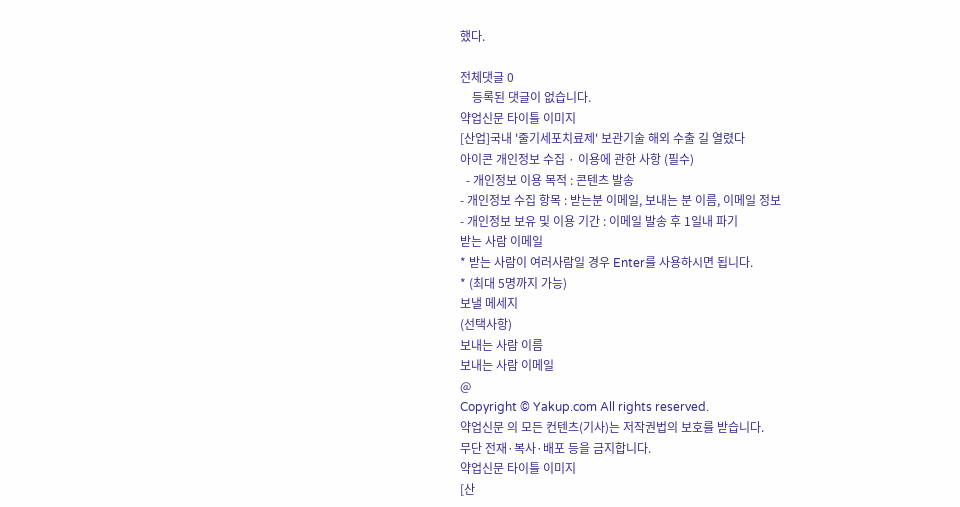했다.

전체댓글 0
    등록된 댓글이 없습니다.
약업신문 타이틀 이미지
[산업]국내 '줄기세포치료제' 보관기술 해외 수출 길 열렸다
아이콘 개인정보 수집 · 이용에 관한 사항 (필수)
  - 개인정보 이용 목적 : 콘텐츠 발송
- 개인정보 수집 항목 : 받는분 이메일, 보내는 분 이름, 이메일 정보
- 개인정보 보유 및 이용 기간 : 이메일 발송 후 1일내 파기
받는 사람 이메일
* 받는 사람이 여러사람일 경우 Enter를 사용하시면 됩니다.
* (최대 5명까지 가능)
보낼 메세지
(선택사항)
보내는 사람 이름
보내는 사람 이메일
@
Copyright © Yakup.com All rights reserved.
약업신문 의 모든 컨텐츠(기사)는 저작권법의 보호를 받습니다.
무단 전재·복사·배포 등을 금지합니다.
약업신문 타이틀 이미지
[산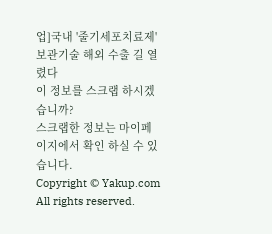업]국내 '줄기세포치료제' 보관기술 해외 수출 길 열렸다
이 정보를 스크랩 하시겠습니까?
스크랩한 정보는 마이페이지에서 확인 하실 수 있습니다.
Copyright © Yakup.com All rights reserved.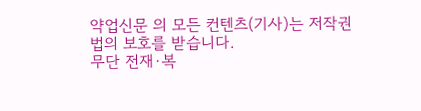약업신문 의 모든 컨텐츠(기사)는 저작권법의 보호를 받습니다.
무단 전재·복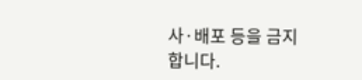사·배포 등을 금지합니다.